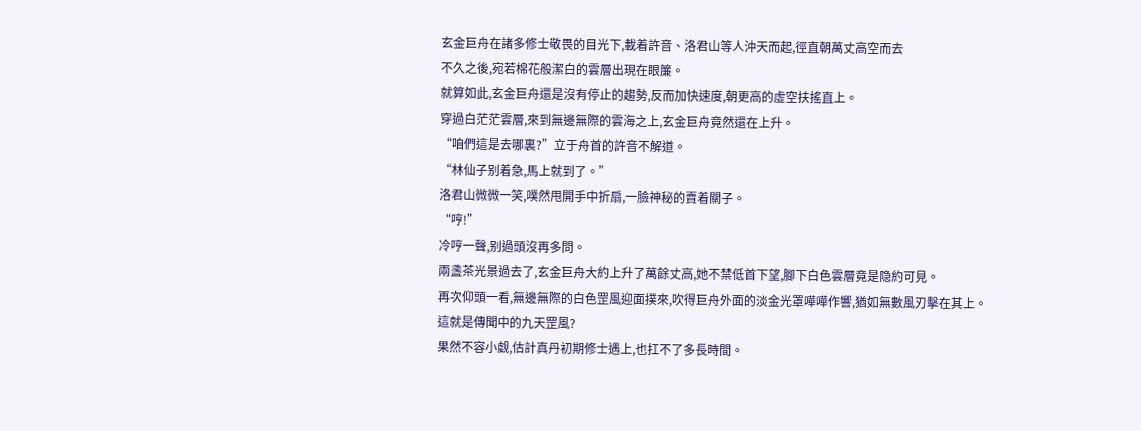玄金巨舟在諸多修士敬畏的目光下,載着許音、洛君山等人沖天而起,徑直朝萬丈高空而去
不久之後,宛若棉花般潔白的雲層出現在眼簾。
就算如此,玄金巨舟還是沒有停止的趨勢,反而加快速度,朝更高的虛空扶搖直上。
穿過白茫茫雲層,來到無邊無際的雲海之上,玄金巨舟竟然還在上升。
“咱們這是去哪裏?”立于舟首的許音不解道。
“林仙子别着急,馬上就到了。”
洛君山微微一笑,噗然甩開手中折扇,一臉神秘的賣着關子。
“哼!”
冷哼一聲,别過頭沒再多問。
兩盞茶光景過去了,玄金巨舟大約上升了萬餘丈高,她不禁低首下望,腳下白色雲層竟是隐約可見。
再次仰頭一看,無邊無際的白色罡風迎面撲來,吹得巨舟外面的淡金光罩嘩嘩作響,猶如無數風刃擊在其上。
這就是傳聞中的九天罡風?
果然不容小觑,估計真丹初期修士遇上,也扛不了多長時間。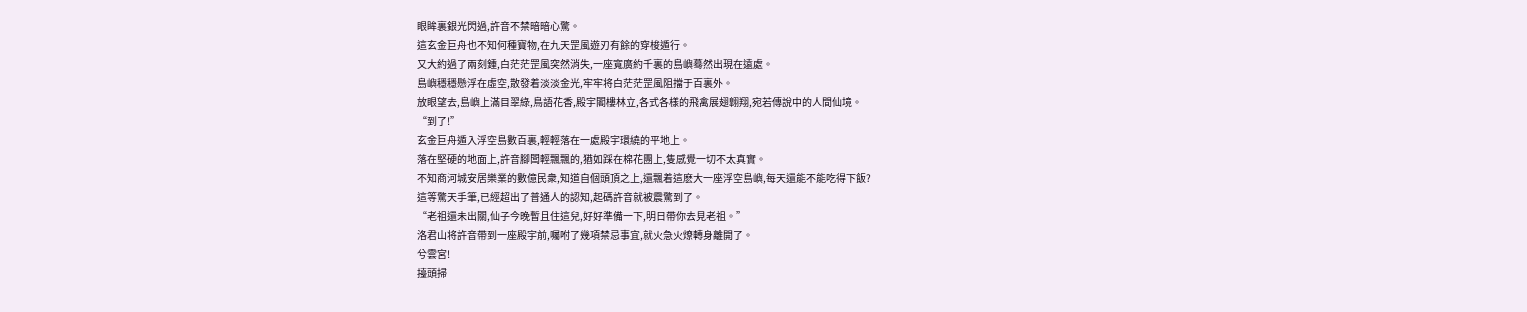眼眸裏銀光閃過,許音不禁暗暗心驚。
這玄金巨舟也不知何種寶物,在九天罡風遊刃有餘的穿梭遁行。
又大約過了兩刻鍾,白茫茫罡風突然消失,一座寬廣約千裏的島嶼蓦然出現在遠處。
島嶼穩穩懸浮在虛空,散發着淡淡金光,牢牢将白茫茫罡風阻擋于百裏外。
放眼望去,島嶼上滿目翠綠,鳥語花香,殿宇閣樓林立,各式各樣的飛禽展翅翺翔,宛若傳說中的人間仙境。
“到了!”
玄金巨舟遁入浮空島數百裏,輕輕落在一處殿宇環繞的平地上。
落在堅硬的地面上,許音腳闆輕飄飄的,猶如踩在棉花團上,隻感覺一切不太真實。
不知商河城安居樂業的數億民衆,知道自個頭頂之上,還飄着這麽大一座浮空島嶼,每天還能不能吃得下飯?
這等驚天手筆,已經超出了普通人的認知,起碼許音就被震驚到了。
“老祖還未出關,仙子今晚暫且住這兒,好好準備一下,明日帶你去見老祖。”
洛君山将許音帶到一座殿宇前,囑咐了幾項禁忌事宜,就火急火燎轉身離開了。
兮雲宮!
擡頭掃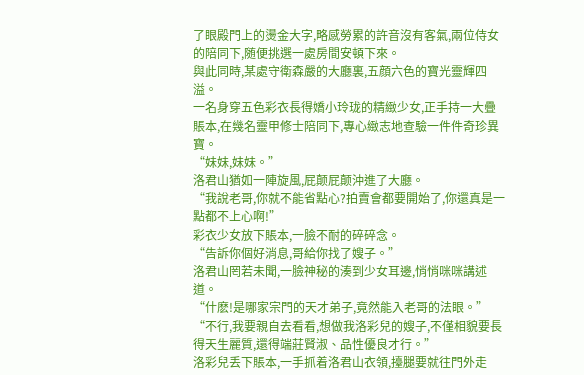了眼殿門上的燙金大字,略感勞累的許音沒有客氣,兩位侍女的陪同下,随便挑選一處房間安頓下來。
與此同時,某處守衛森嚴的大廳裏,五顔六色的寶光靈輝四溢。
一名身穿五色彩衣長得嬌小玲珑的精緻少女,正手持一大疊賬本,在幾名靈甲修士陪同下,專心緻志地查驗一件件奇珍異寶。
“妹妹,妹妹。”
洛君山猶如一陣旋風,屁颠屁颠沖進了大廳。
“我說老哥,你就不能省點心?拍賣會都要開始了,你還真是一點都不上心啊!”
彩衣少女放下賬本,一臉不耐的碎碎念。
“告訴你個好消息,哥給你找了嫂子。”
洛君山罔若未聞,一臉神秘的湊到少女耳邊,悄悄咪咪講述道。
“什麽!是哪家宗門的天才弟子,竟然能入老哥的法眼。”
“不行,我要親自去看看,想做我洛彩兒的嫂子,不僅相貌要長得天生麗質,還得端莊賢淑、品性優良才行。”
洛彩兒丢下賬本,一手抓着洛君山衣領,擡腿要就往門外走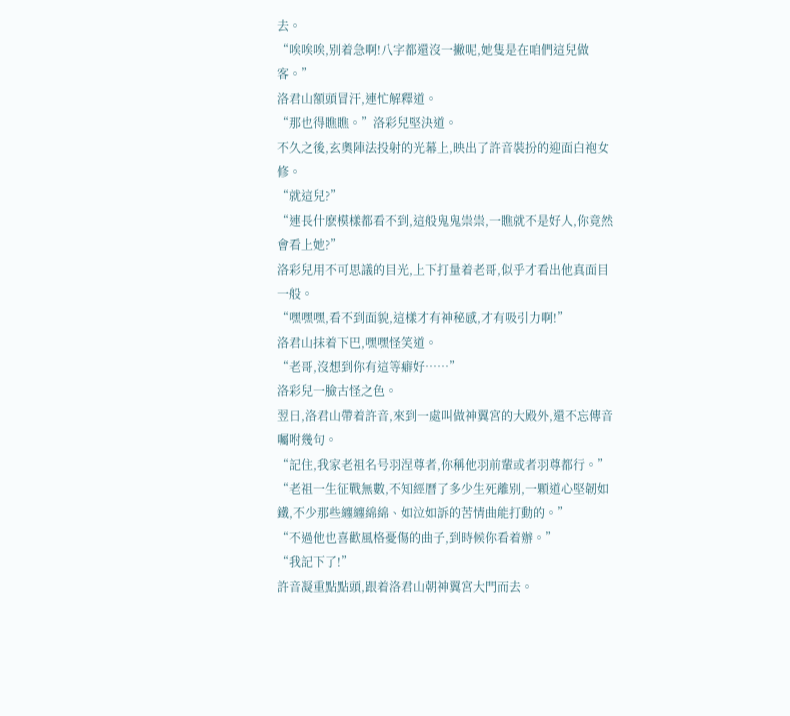去。
“唉唉唉,别着急啊!八字都還沒一撇呢,她隻是在咱們這兒做客。”
洛君山額頭冒汗,連忙解釋道。
“那也得瞧瞧。”洛彩兒堅決道。
不久之後,玄奧陣法投射的光幕上,映出了許音裝扮的迎面白袍女修。
“就這兒?”
“連長什麽模樣都看不到,這般鬼鬼祟祟,一瞧就不是好人,你竟然會看上她?”
洛彩兒用不可思議的目光,上下打量着老哥,似乎才看出他真面目一般。
“嘿嘿嘿,看不到面貌,這樣才有神秘感,才有吸引力啊!”
洛君山抹着下巴,嘿嘿怪笑道。
“老哥,沒想到你有這等癖好……”
洛彩兒一臉古怪之色。
翌日,洛君山帶着許音,來到一處叫做神翼宮的大殿外,還不忘傳音囑咐幾句。
“記住,我家老祖名号羽涅尊者,你稱他羽前輩或者羽尊都行。”
“老祖一生征戰無數,不知經曆了多少生死離别,一顆道心堅韌如鐵,不少那些纏纏綿綿、如泣如訴的苦情曲能打動的。”
“不過他也喜歡風格憂傷的曲子,到時候你看着辦。”
“我記下了!”
許音凝重點點頭,跟着洛君山朝神翼宮大門而去。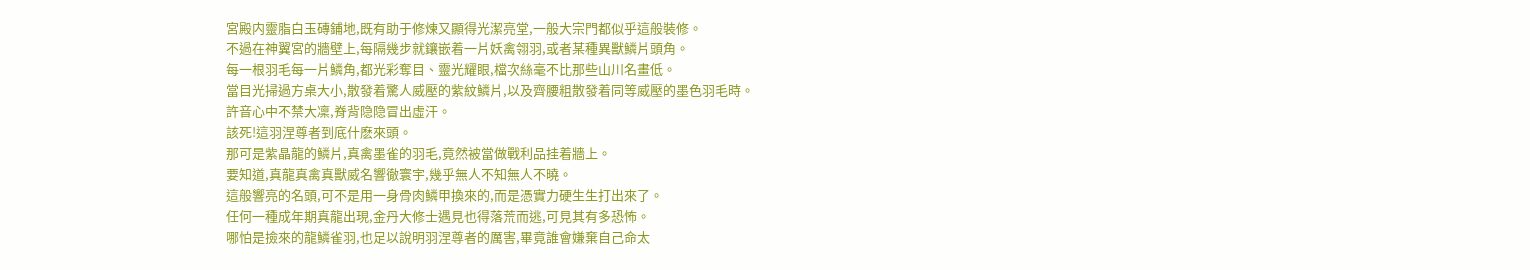宮殿内靈脂白玉磚鋪地,既有助于修煉又顯得光潔亮堂,一般大宗門都似乎這般裝修。
不過在神翼宮的牆壁上,每隔幾步就鑲嵌着一片妖禽翎羽,或者某種異獸鱗片頭角。
每一根羽毛每一片鱗角,都光彩奪目、靈光耀眼,檔次絲毫不比那些山川名畫低。
當目光掃過方桌大小,散發着驚人威壓的紫紋鱗片,以及齊腰粗散發着同等威壓的墨色羽毛時。
許音心中不禁大凜,脊背隐隐冒出虛汗。
該死!這羽涅尊者到底什麽來頭。
那可是紫晶龍的鱗片,真禽墨雀的羽毛,竟然被當做戰利品挂着牆上。
要知道,真龍真禽真獸威名響徹寰宇,幾乎無人不知無人不曉。
這般響亮的名頭,可不是用一身骨肉鱗甲換來的,而是憑實力硬生生打出來了。
任何一種成年期真龍出現,金丹大修士遇見也得落荒而逃,可見其有多恐怖。
哪怕是撿來的龍鱗雀羽,也足以說明羽涅尊者的厲害,畢竟誰會嫌棄自己命太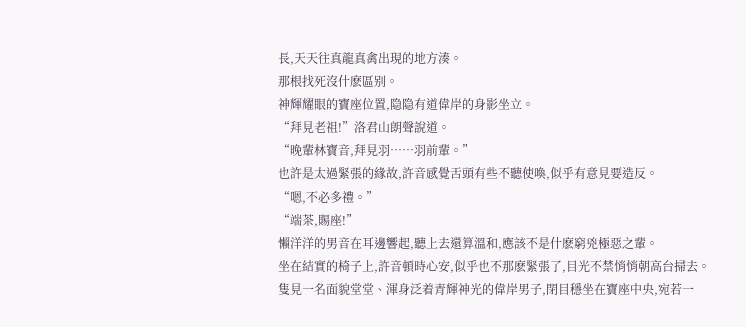長,天天往真龍真禽出現的地方湊。
那根找死沒什麽區别。
神輝耀眼的寶座位置,隐隐有道偉岸的身影坐立。
“拜見老祖!”洛君山朗聲說道。
“晚輩林寶音,拜見羽……羽前輩。”
也許是太過緊張的緣故,許音感覺舌頭有些不聽使喚,似乎有意見要造反。
“嗯,不必多禮。”
“端茶,賜座!”
懶洋洋的男音在耳邊響起,聽上去還算溫和,應該不是什麽窮兇極惡之輩。
坐在結實的椅子上,許音頓時心安,似乎也不那麽緊張了,目光不禁悄悄朝高台掃去。
隻見一名面貌堂堂、渾身泛着青輝神光的偉岸男子,閉目穩坐在寶座中央,宛若一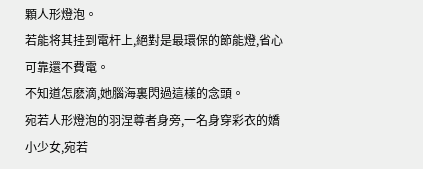顆人形燈泡。
若能将其挂到電杆上,絕對是最環保的節能燈,省心可靠還不費電。
不知道怎麽滴,她腦海裏閃過這樣的念頭。
宛若人形燈泡的羽涅尊者身旁,一名身穿彩衣的嬌小少女,宛若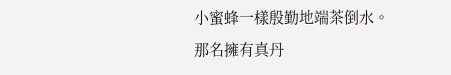小蜜蜂一樣殷勤地端茶倒水。
那名擁有真丹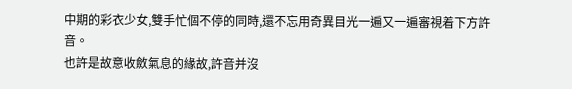中期的彩衣少女,雙手忙個不停的同時,還不忘用奇異目光一遍又一遍審視着下方許音。
也許是故意收斂氣息的緣故,許音并沒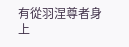有從羽涅尊者身上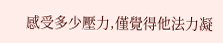感受多少壓力,僅覺得他法力凝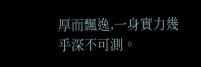厚而飄逸,一身實力幾乎深不可測。